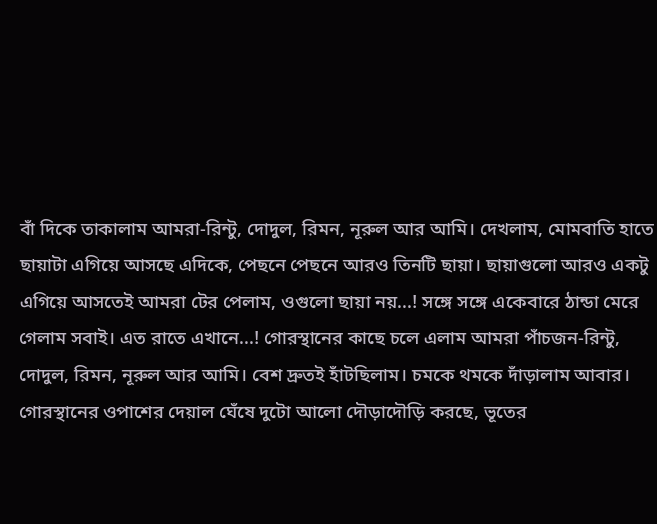বাঁ দিকে তাকালাম আমরা-রিন্টু, দোদুল, রিমন, নূরুল আর আমি। দেখলাম, মোমবাতি হাতে ছায়াটা এগিয়ে আসছে এদিকে, পেছনে পেছনে আরও তিনটি ছায়া। ছায়াগুলো আরও একটু এগিয়ে আসতেই আমরা টের পেলাম, ওগুলো ছায়া নয়...! সঙ্গে সঙ্গে একেবারে ঠান্ডা মেরে গেলাম সবাই। এত রাতে এখানে...! গোরস্থানের কাছে চলে এলাম আমরা পাঁচজন-রিন্টু, দোদুল, রিমন, নূরুল আর আমি। বেশ দ্রুতই হাঁটছিলাম। চমকে থমকে দাঁড়ালাম আবার। গোরস্থানের ওপাশের দেয়াল ঘেঁষে দুটো আলো দৌড়াদৌড়ি করছে, ভূতের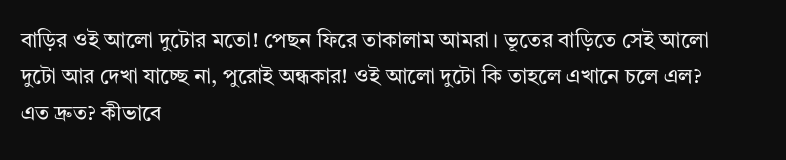বাড়ির ওই আলো দুটোর মতো! পেছন ফিরে তাকালাম আমরা। ভূতের বাড়িতে সেই আলো দুটো আর দেখা যাচ্ছে না, পুরোই অন্ধকার! ওই আলো দুটো কি তাহলে এখানে চলে এল? এত দ্রুত? কীভাবে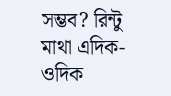সম্ভব? রিন্টু মাথা এদিক-ওদিক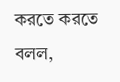করতে করতে বলল,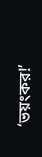‘ভয়ংকর!’